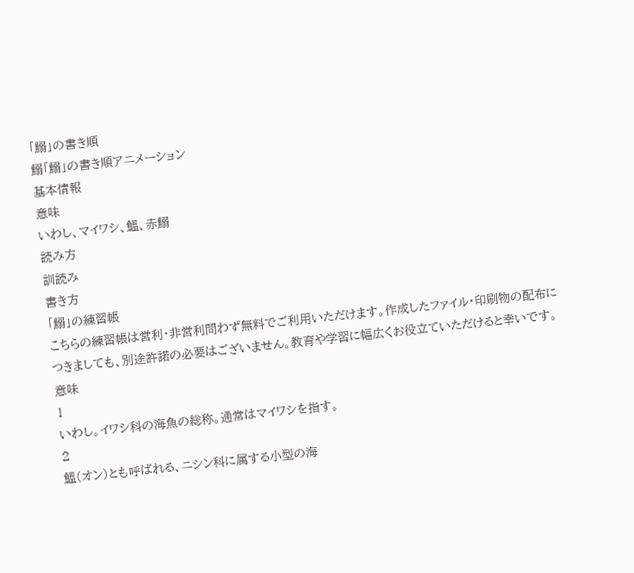「鰯」の書き順
鰯「鰯」の書き順アニメーション
基本情報
意味
いわし、マイワシ、鰮、赤鰯
読み方
訓読み
書き方
「鰯」の練習帳
こちらの練習帳は営利・非営利問わず無料でご利用いただけます。作成したファイル・印刷物の配布につきましても、別途許諾の必要はございません。教育や学習に幅広くお役立ていただけると幸いです。
意味
1
いわし。イワシ科の海魚の総称。通常はマイワシを指す。
2
鰮(オン)とも呼ばれる、ニシン科に属する小型の海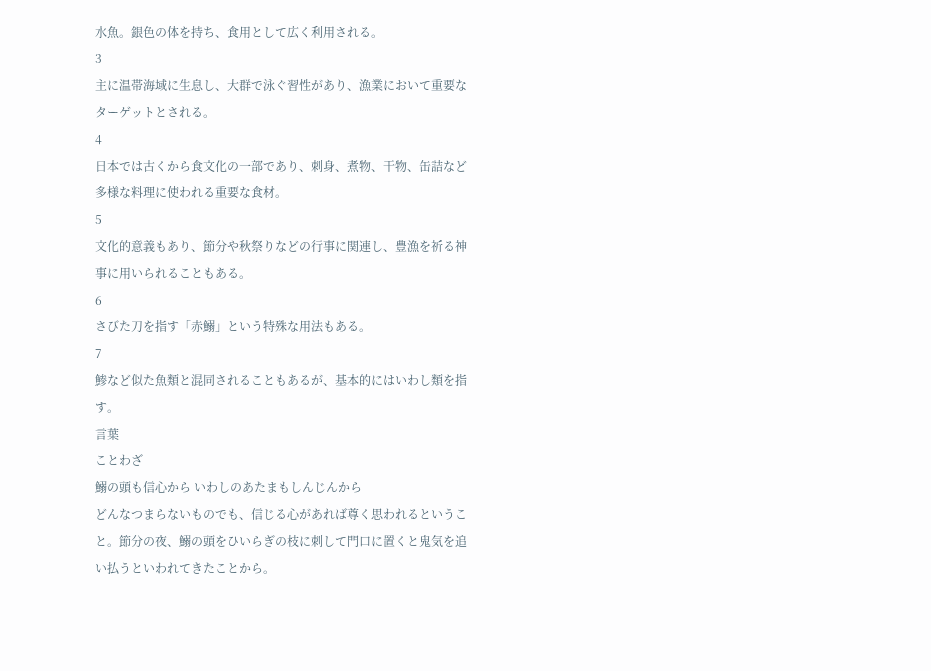水魚。銀色の体を持ち、食用として広く利用される。
3
主に温帯海域に生息し、大群で泳ぐ習性があり、漁業において重要なターゲットとされる。
4
日本では古くから食文化の一部であり、刺身、煮物、干物、缶詰など多様な料理に使われる重要な食材。
5
文化的意義もあり、節分や秋祭りなどの行事に関連し、豊漁を祈る神事に用いられることもある。
6
さびた刀を指す「赤鰯」という特殊な用法もある。
7
鯵など似た魚類と混同されることもあるが、基本的にはいわし類を指す。
言葉
ことわざ
鰯の頭も信心から いわしのあたまもしんじんから
どんなつまらないものでも、信じる心があれば尊く思われるということ。節分の夜、鰯の頭をひいらぎの枝に刺して門口に置くと鬼気を追い払うといわれてきたことから。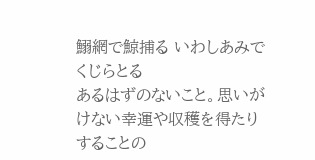鰯網で鯨捕る いわしあみでくじらとる
あるはずのないこと。思いがけない幸運や収穫を得たりすることの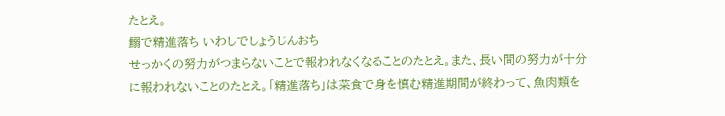たとえ。
鰯で精進落ち いわしでしょうじんおち
せっかくの努力がつまらないことで報われなくなることのたとえ。また、長い間の努力が十分に報われないことのたとえ。「精進落ち」は菜食で身を慎む精進期間が終わって、魚肉類を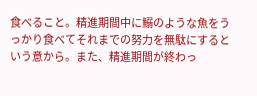食べること。精進期間中に鰯のような魚をうっかり食べてそれまでの努力を無駄にするという意から。また、精進期間が終わっ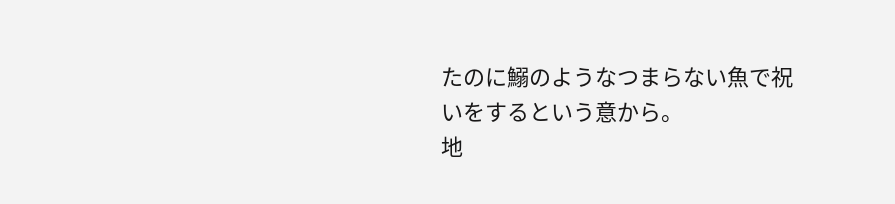たのに鰯のようなつまらない魚で祝いをするという意から。
地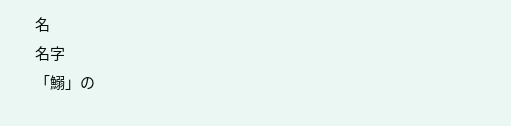名
名字
「鰯」の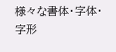様々な書体・字体・字形